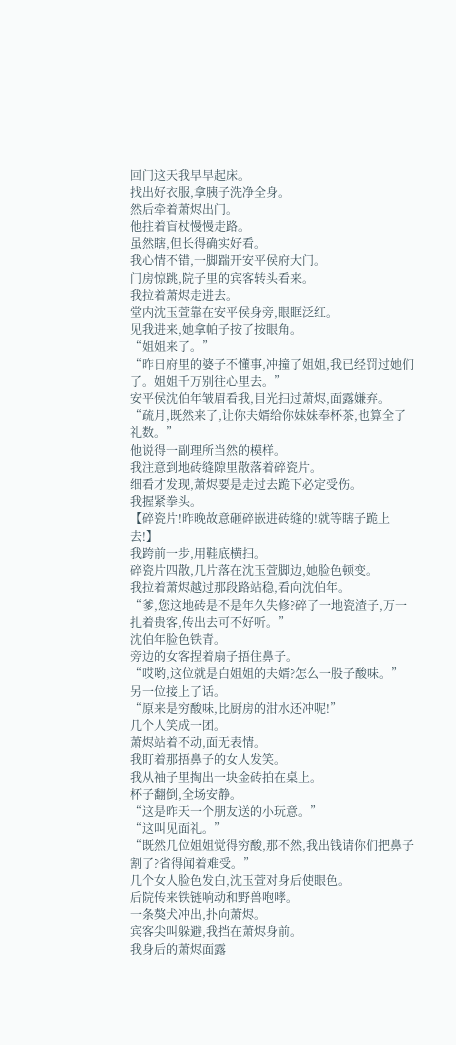回门这天我早早起床。
找出好衣服,拿胰子洗净全身。
然后牵着萧烬出门。
他拄着盲杖慢慢走路。
虽然瞎,但长得确实好看。
我心情不错,一脚踹开安平侯府大门。
门房惊跳,院子里的宾客转头看来。
我拉着萧烬走进去。
堂内沈玉萱靠在安平侯身旁,眼眶泛红。
见我进来,她拿帕子按了按眼角。
“姐姐来了。”
“昨日府里的婆子不懂事,冲撞了姐姐,我已经罚过她们了。姐姐千万别往心里去。”
安平侯沈伯年皱眉看我,目光扫过萧烬,面露嫌弃。
“疏月,既然来了,让你夫婿给你妹妹奉杯茶,也算全了礼数。”
他说得一副理所当然的模样。
我注意到地砖缝隙里散落着碎瓷片。
细看才发现,萧烬要是走过去跪下必定受伤。
我握紧拳头。
【碎瓷片!昨晚故意砸碎嵌进砖缝的!就等瞎子跪上去!】
我跨前一步,用鞋底横扫。
碎瓷片四散,几片落在沈玉萱脚边,她脸色顿变。
我拉着萧烬越过那段路站稳,看向沈伯年。
“爹,您这地砖是不是年久失修?碎了一地瓷渣子,万一扎着贵客,传出去可不好听。”
沈伯年脸色铁青。
旁边的女客捏着扇子捂住鼻子。
“哎哟,这位就是白姐姐的夫婿?怎么一股子酸味。”
另一位接上了话。
“原来是穷酸味,比厨房的泔水还冲呢!”
几个人笑成一团。
萧烬站着不动,面无表情。
我盯着那捂鼻子的女人发笑。
我从袖子里掏出一块金砖拍在桌上。
杯子翻倒,全场安静。
“这是昨天一个朋友送的小玩意。”
“这叫见面礼。”
“既然几位姐姐觉得穷酸,那不然,我出钱请你们把鼻子割了?省得闻着难受。”
几个女人脸色发白,沈玉萱对身后使眼色。
后院传来铁链响动和野兽咆哮。
一条獒犬冲出,扑向萧烬。
宾客尖叫躲避,我挡在萧烬身前。
我身后的萧烬面露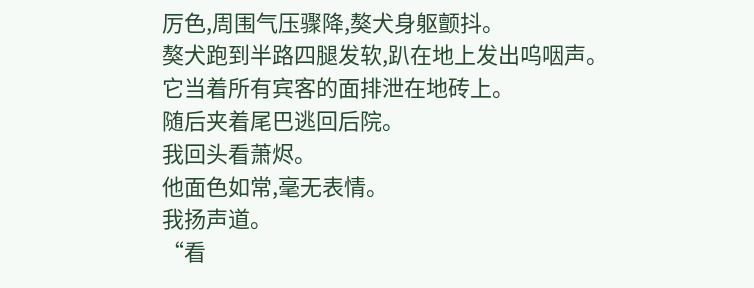厉色,周围气压骤降,獒犬身躯颤抖。
獒犬跑到半路四腿发软,趴在地上发出呜咽声。
它当着所有宾客的面排泄在地砖上。
随后夹着尾巴逃回后院。
我回头看萧烬。
他面色如常,毫无表情。
我扬声道。
“看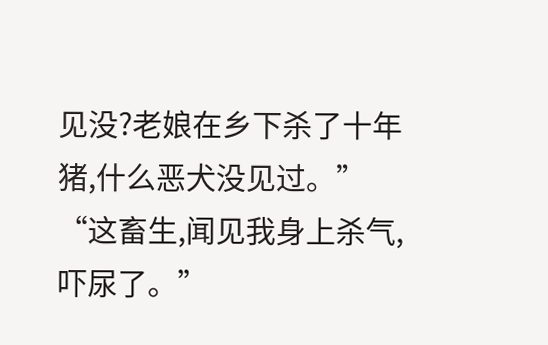见没?老娘在乡下杀了十年猪,什么恶犬没见过。”
“这畜生,闻见我身上杀气,吓尿了。”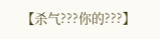【杀气???你的???】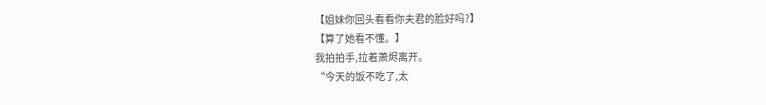【姐妹你回头看看你夫君的脸好吗?】
【算了她看不懂。】
我拍拍手,拉着萧烬离开。
“今天的饭不吃了,太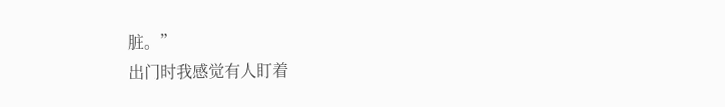脏。”
出门时我感觉有人盯着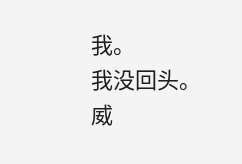我。
我没回头。
威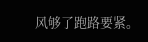风够了跑路要紧。